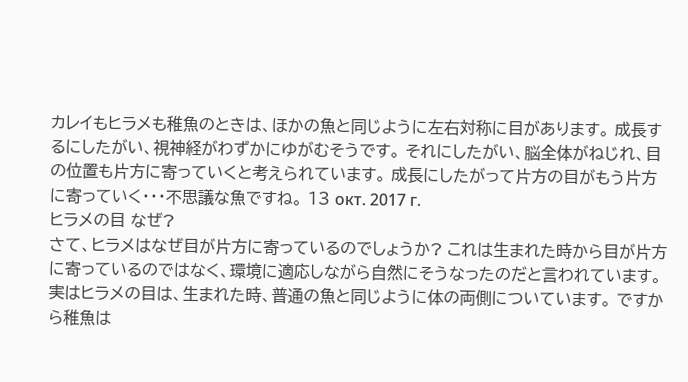カレイもヒラメも稚魚のときは、ほかの魚と同じように左右対称に目があります。 成長するにしたがい、視神経がわずかにゆがむそうです。 それにしたがい、脳全体がねじれ、目の位置も片方に寄っていくと考えられています。 成長にしたがって片方の目がもう片方に寄っていく・・・不思議な魚ですね。 13 окт. 2017 г.
ヒラメの目 なぜ?
さて、ヒラメはなぜ目が片方に寄っているのでしょうか? これは生まれた時から目が片方に寄っているのではなく、環境に適応しながら自然にそうなったのだと言われています。 実はヒラメの目は、生まれた時、普通の魚と同じように体の両側についています。 ですから稚魚は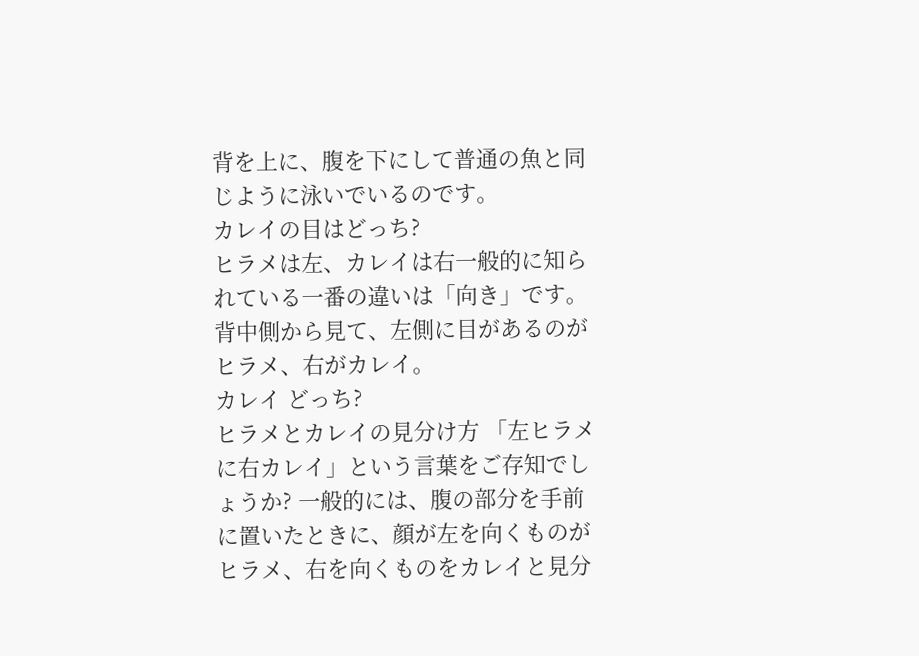背を上に、腹を下にして普通の魚と同じように泳いでいるのです。
カレイの目はどっち?
ヒラメは左、カレイは右一般的に知られている一番の違いは「向き」です。 背中側から見て、左側に目があるのがヒラメ、右がカレイ。
カレイ どっち?
ヒラメとカレイの見分け方 「左ヒラメに右カレイ」という言葉をご存知でしょうか? 一般的には、腹の部分を手前に置いたときに、顔が左を向くものがヒラメ、右を向くものをカレイと見分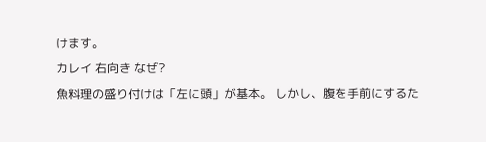けます。
カレイ 右向き なぜ?
魚料理の盛り付けは「左に頭」が基本。 しかし、腹を手前にするた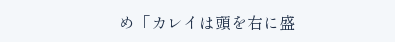め「カレイは頭を右に盛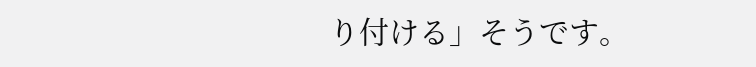り付ける」そうです。